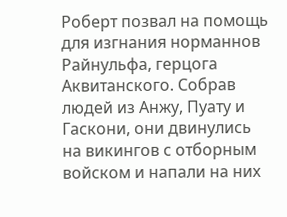Роберт позвал на помощь для изгнания норманнов Райнульфа, герцога Аквитанского. Собрав людей из Анжу, Пуату и Гаскони, они двинулись на викингов с отборным войском и напали на них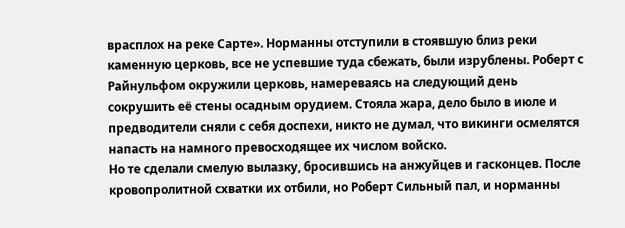врасплох на реке Сарте». Норманны отступили в стоявшую близ реки каменную церковь, все не успевшие туда сбежать, были изрублены. Роберт с Райнульфом окружили церковь, намереваясь на следующий день сокрушить её стены осадным орудием. Стояла жара, дело было в июле и предводители сняли с себя доспехи, никто не думал, что викинги осмелятся напасть на намного превосходящее их числом войско.
Но те сделали смелую вылазку, бросившись на анжуйцев и гасконцев. После кровопролитной схватки их отбили, но Роберт Сильный пал, и норманны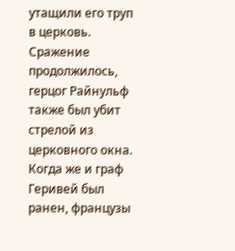утащили его труп в церковь. Сражение продолжилось, герцог Райнульф также был убит стрелой из церковного окна. Когда же и граф Геривей был ранен, французы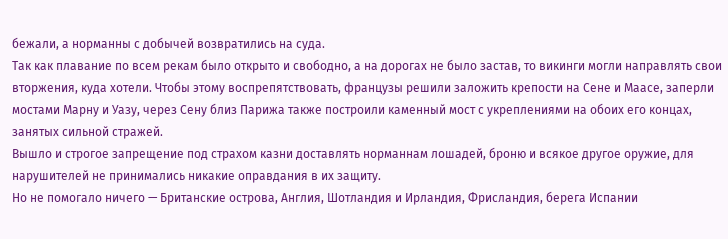бежали, а норманны с добычей возвратились на суда.
Так как плавание по всем рекам было открыто и свободно, а на дорогах не было застав, то викинги могли направлять свои вторжения, куда хотели. Чтобы этому воспрепятствовать, французы решили заложить крепости на Сене и Маасе, заперли мостами Марну и Уазу, через Сену близ Парижа также построили каменный мост с укреплениями на обоих его концах, занятых сильной стражей.
Вышло и строгое запрещение под страхом казни доставлять норманнам лошадей, броню и всякое другое оружие, для нарушителей не принимались никакие оправдания в их защиту.
Но не помогало ничего — Британские острова, Англия, Шотландия и Ирландия, Фрисландия, берега Испании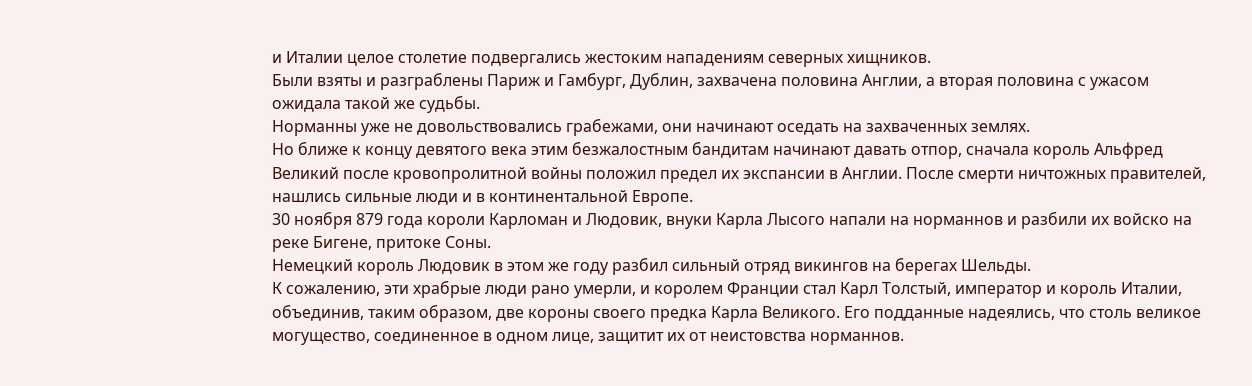и Италии целое столетие подвергались жестоким нападениям северных хищников.
Были взяты и разграблены Париж и Гамбург, Дублин, захвачена половина Англии, а вторая половина с ужасом ожидала такой же судьбы.
Норманны уже не довольствовались грабежами, они начинают оседать на захваченных землях.
Но ближе к концу девятого века этим безжалостным бандитам начинают давать отпор, сначала король Альфред Великий после кровопролитной войны положил предел их экспансии в Англии. После смерти ничтожных правителей, нашлись сильные люди и в континентальной Европе.
30 ноября 879 года короли Карломан и Людовик, внуки Карла Лысого напали на норманнов и разбили их войско на реке Бигене, притоке Соны.
Немецкий король Людовик в этом же году разбил сильный отряд викингов на берегах Шельды.
К сожалению, эти храбрые люди рано умерли, и королем Франции стал Карл Толстый, император и король Италии, объединив, таким образом, две короны своего предка Карла Великого. Его подданные надеялись, что столь великое могущество, соединенное в одном лице, защитит их от неистовства норманнов.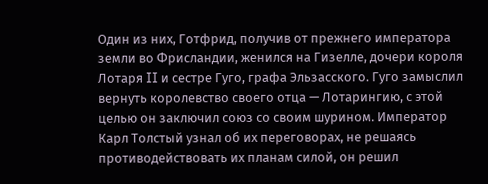Один из них, Готфрид, получив от прежнего императора земли во Фрисландии, женился на Гизелле, дочери короля Лотаря II и сестре Гуго, графа Эльзасского. Гуго замыслил вернуть королевство своего отца — Лотарингию, с этой целью он заключил союз со своим шурином. Император Карл Толстый узнал об их переговорах, не решаясь противодействовать их планам силой, он решил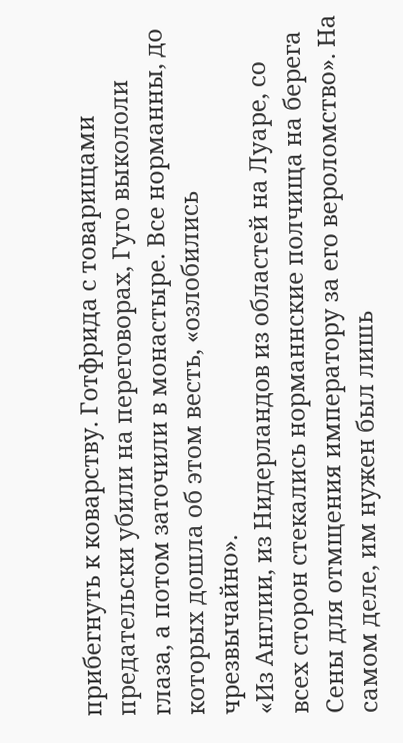прибегнуть к коварству. Готфрида с товарищами предательски убили на переговорах, Гуго выкололи глаза, а потом заточили в монастыре. Все норманны, до которых дошла об этом весть, «озлобились чрезвычайно».
«Из Англии, из Нидерландов из областей на Луаре, со всех сторон стекались норманнские полчища на берега Сены для отмщения императору за его вероломство». На самом деле, им нужен был лишь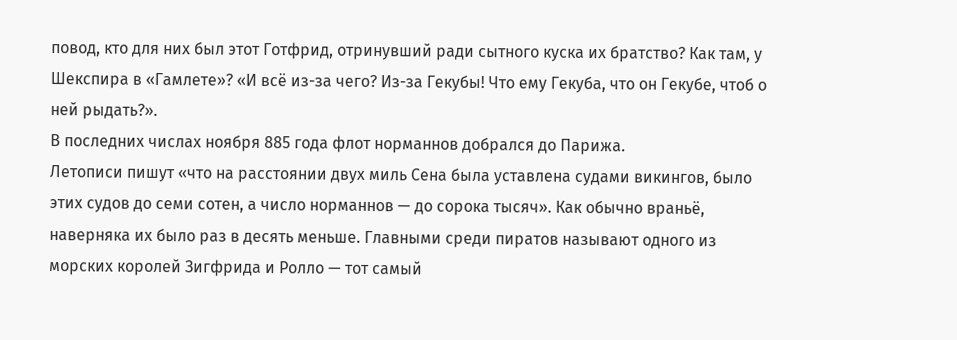повод, кто для них был этот Готфрид, отринувший ради сытного куска их братство? Как там, у Шекспира в «Гамлете»? «И всё из-за чего? Из-за Гекубы! Что ему Гекуба, что он Гекубе, чтоб о ней рыдать?».
В последних числах ноября 885 года флот норманнов добрался до Парижа.
Летописи пишут «что на расстоянии двух миль Сена была уставлена судами викингов, было этих судов до семи сотен, а число норманнов — до сорока тысяч». Как обычно враньё, наверняка их было раз в десять меньше. Главными среди пиратов называют одного из морских королей Зигфрида и Ролло — тот самый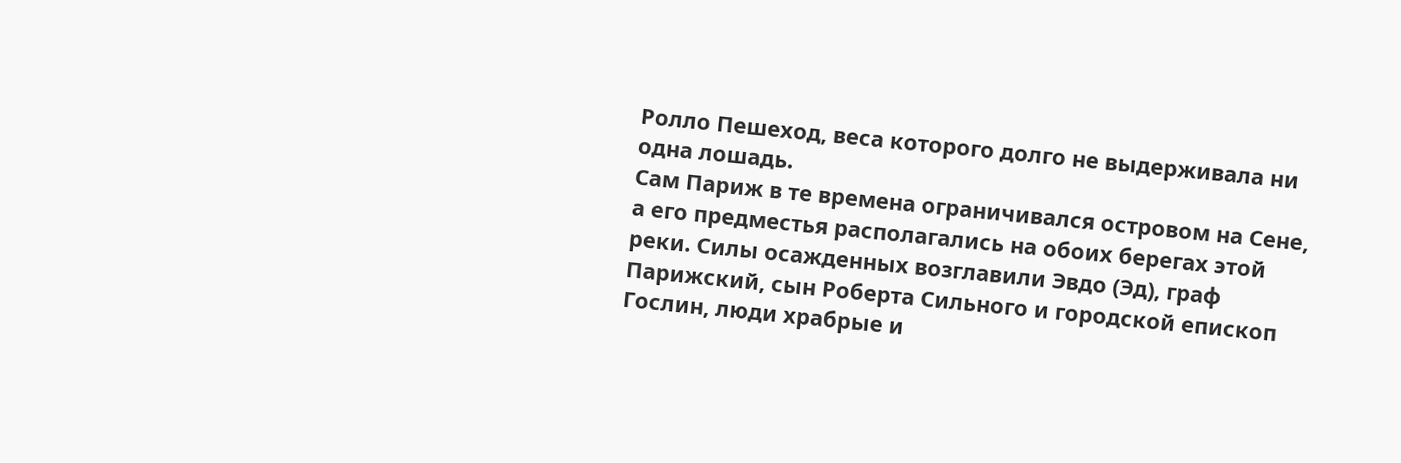Ролло Пешеход, веса которого долго не выдерживала ни одна лошадь.
Сам Париж в те времена ограничивался островом на Сене, а его предместья располагались на обоих берегах этой реки. Силы осажденных возглавили Эвдо (Эд), граф Парижский, сын Роберта Сильного и городской епископ Гослин, люди храбрые и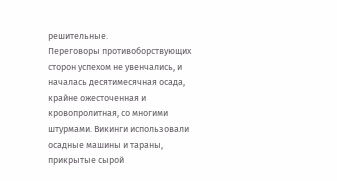решительные.
Переговоры противоборствующих сторон успехом не увенчались, и началась десятимесячная осада, крайне ожесточенная и кровопролитная, со многими штурмами. Викинги использовали осадные машины и тараны, прикрытые сырой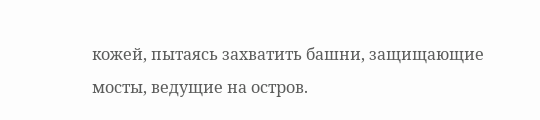кожей, пытаясь захватить башни, защищающие мосты, ведущие на остров.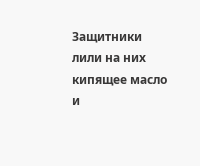Защитники лили на них кипящее масло и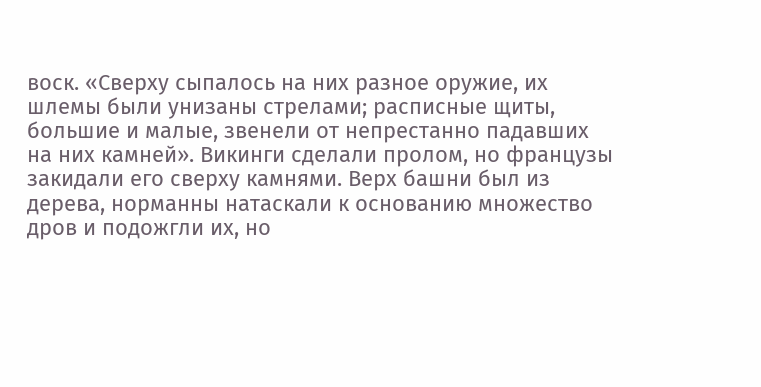воск. «Сверху сыпалось на них разное оружие, их шлемы были унизаны стрелами; расписные щиты, большие и малые, звенели от непрестанно падавших на них камней». Викинги сделали пролом, но французы закидали его сверху камнями. Верх башни был из дерева, норманны натаскали к основанию множество дров и подожгли их, но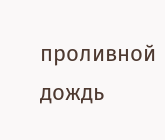проливной дождь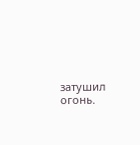затушил огонь.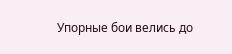Упорные бои велись до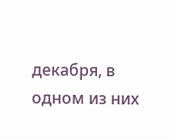декабря, в одном из них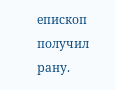епископ получил рану.